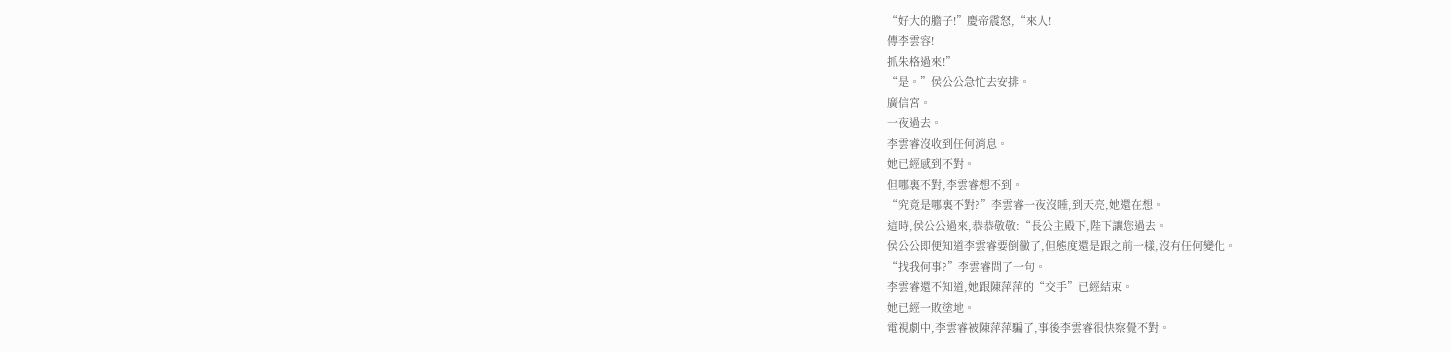“好大的膽子!”慶帝震怒,“來人!
傳李雲容!
抓朱格過來!”
“是。”侯公公急忙去安排。
廣信宮。
一夜過去。
李雲睿沒收到任何消息。
她已經感到不對。
但哪裏不對,李雲睿想不到。
“究竟是哪裏不對?”李雲睿一夜沒睡,到天亮,她還在想。
這時,侯公公過來,恭恭敬敬:“長公主殿下,陛下讓您過去。
侯公公即便知道李雲睿要倒黴了,但態度還是跟之前一樣,沒有任何變化。
“找我何事?”李雲睿問了一句。
李雲睿還不知道,她跟陳萍萍的“交手”已經結束。
她已經一敗塗地。
電視劇中,李雲睿被陳萍萍騙了,事後李雲睿很快察覺不對。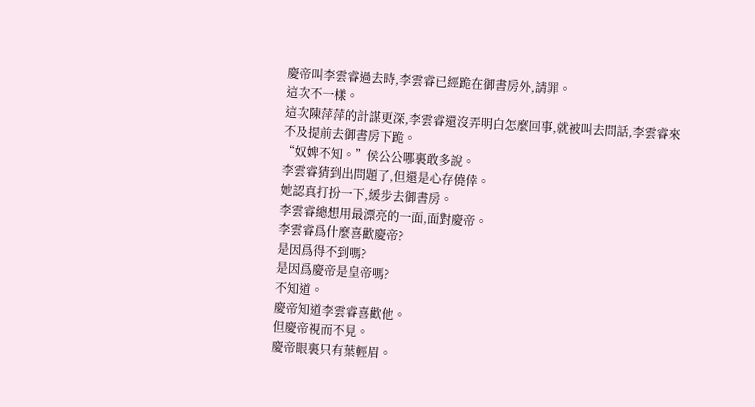慶帝叫李雲睿過去時,李雲睿已經跪在御書房外,請罪。
這次不一樣。
這次陳萍萍的計謀更深,李雲睿還沒弄明白怎麼回事,就被叫去問話,李雲睿來不及提前去御書房下跪。
“奴婢不知。”侯公公哪裏敢多說。
李雲睿猜到出問題了,但還是心存僥倖。
她認真打扮一下,緩步去御書房。
李雲睿總想用最漂亮的一面,面對慶帝。
李雲睿爲什麼喜歡慶帝?
是因爲得不到嗎?
是因爲慶帝是皇帝嗎?
不知道。
慶帝知道李雲睿喜歡他。
但慶帝視而不見。
慶帝眼裏只有葉輕眉。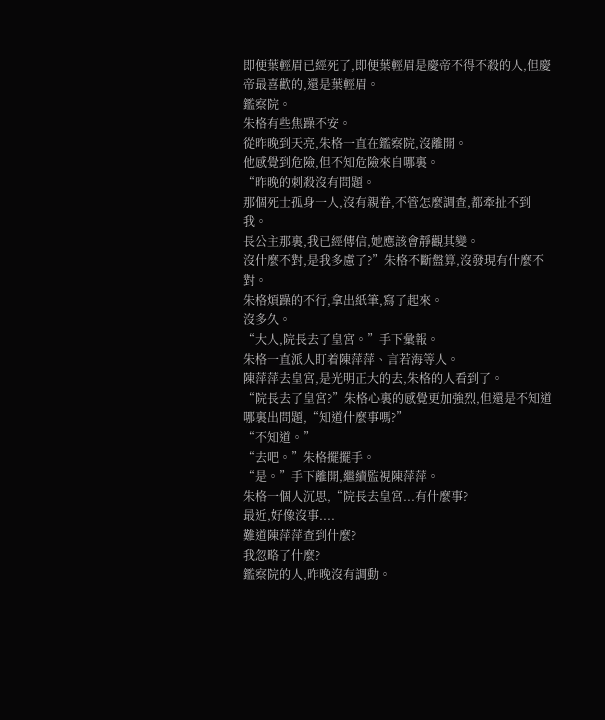即便葉輕眉已經死了,即便葉輕眉是慶帝不得不殺的人,但慶帝最喜歡的,還是葉輕眉。
鑑察院。
朱格有些焦躁不安。
從昨晚到天亮,朱格一直在鑑察院,沒離開。
他感覺到危險,但不知危險來自哪裏。
“昨晚的刺殺沒有問題。
那個死士孤身一人,沒有親眷,不管怎麼調查,都牽扯不到我。
長公主那裏,我已經傳信,她應該會靜觀其變。
沒什麼不對,是我多慮了?”朱格不斷盤算,沒發現有什麼不對。
朱格煩躁的不行,拿出紙筆,寫了起來。
沒多久。
“大人,院長去了皇宮。”手下彙報。
朱格一直派人盯着陳萍萍、言若海等人。
陳萍萍去皇宮,是光明正大的去,朱格的人看到了。
“院長去了皇宮?”朱格心裏的感覺更加強烈,但還是不知道哪裏出問題,“知道什麼事嗎?”
“不知道。”
“去吧。”朱格擺擺手。
“是。”手下離開,繼續監視陳萍萍。
朱格一個人沉思,“院長去皇宮...有什麼事?
最近,好像沒事....
難道陳萍萍查到什麼?
我忽略了什麼?
鑑察院的人,昨晚沒有調動。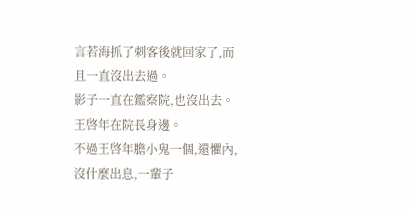言若海抓了刺客後就回家了,而且一直沒出去過。
影子一直在鑑察院,也沒出去。
王啓年在院長身邊。
不過王啓年膽小鬼一個,還懼內,沒什麼出息,一輩子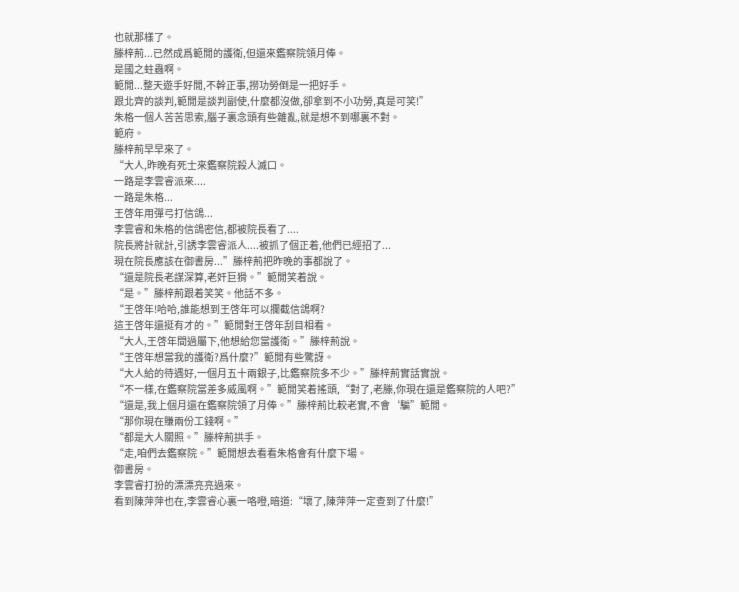也就那樣了。
滕梓荊...已然成爲範閒的護衛,但還來鑑察院領月俸。
是國之蛀蟲啊。
範閒...整天遊手好閒,不幹正事,撈功勞倒是一把好手。
跟北齊的談判,範閒是談判副使,什麼都沒做,卻拿到不小功勞,真是可笑!”
朱格一個人苦苦思索,腦子裏念頭有些雜亂,就是想不到哪裏不對。
範府。
滕梓荊早早來了。
“大人,昨晚有死士來鑑察院殺人滅口。
一路是李雲睿派來....
一路是朱格...
王啓年用彈弓打信鴿...
李雲睿和朱格的信鴿密信,都被院長看了....
院長將計就計,引誘李雲睿派人....被抓了個正着,他們已經招了...
現在院長應該在御書房...”滕梓荊把昨晚的事都說了。
“還是院長老謀深算,老奸巨猾。”範閒笑着說。
“是。”滕梓荊跟着笑笑。他話不多。
“王啓年!哈哈,誰能想到王啓年可以攔截信鴿啊?
這王啓年還挺有才的。”範閒對王啓年刮目相看。
“大人,王啓年間過屬下,他想給您當護衛。”滕梓荊說。
“王啓年想當我的護衛?爲什麼?”範閒有些驚訝。
“大人給的待遇好,一個月五十兩銀子,比鑑察院多不少。”滕梓荊實話實說。
“不一樣,在鑑察院當差多威風啊。”範閒笑着搖頭,“對了,老滕,你現在還是鑑察院的人吧?”
“還是,我上個月還在鑑察院領了月俸。”滕梓荊比較老實,不會‘騙”範閒。
“那你現在賺兩份工錢啊。”
“都是大人關照。”滕梓荊拱手。
“走,咱們去鑑察院。”範閒想去看看朱格會有什麼下場。
御書房。
李雲睿打扮的漂漂亮亮過來。
看到陳萍萍也在,李雲睿心裏一咯噔,暗道:“壞了,陳萍萍一定查到了什麼!”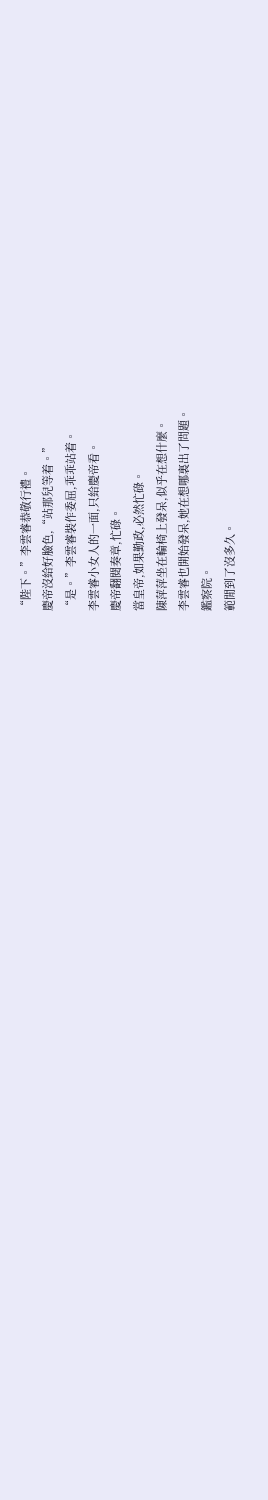“陛下。”李雲睿恭敬行禮。
慶帝沒給好臉色,“站那兒等着。”
“是。”李雲睿裝作委屈,乖乖站着。
李雲睿小女人的一面,只給慶帝看。
慶帝翻閱奏章,忙碌。
當皇帝,如果勤政,必然忙碌。
陳萍萍坐在輪椅上發呆,似乎在想什麼。
李雲睿也開始發呆,她在想哪裏出了問題。
鑑察院。
範閒到了沒多久。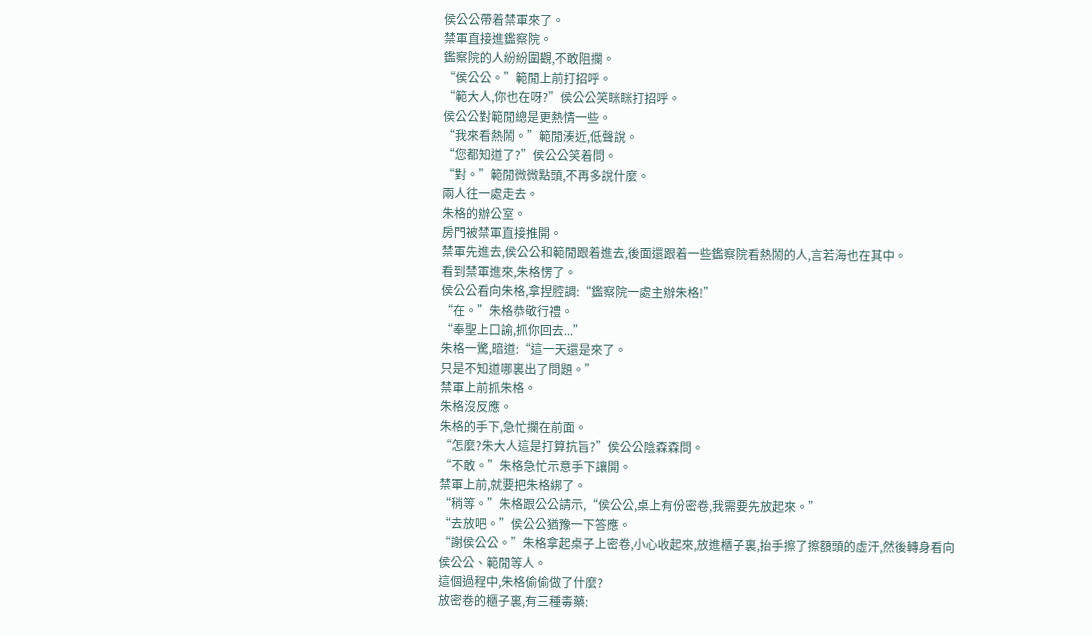侯公公帶着禁軍來了。
禁軍直接進鑑察院。
鑑察院的人紛紛圍觀,不敢阻攔。
“侯公公。”範閒上前打招呼。
“範大人,你也在呀?”侯公公笑眯眯打招呼。
侯公公對範閒總是更熱情一些。
“我來看熱鬧。”範閒湊近,低聲說。
“您都知道了?”侯公公笑着問。
“對。”範閒微微點頭,不再多說什麼。
兩人往一處走去。
朱格的辦公室。
房門被禁軍直接推開。
禁軍先進去,侯公公和範閒跟着進去,後面還跟着一些鑑察院看熱鬧的人,言若海也在其中。
看到禁軍進來,朱格愣了。
侯公公看向朱格,拿捏腔調:“鑑察院一處主辦朱格!”
“在。”朱格恭敬行禮。
“奉聖上口諭,抓你回去...”
朱格一驚,暗道:“這一天還是來了。
只是不知道哪裏出了問題。”
禁軍上前抓朱格。
朱格沒反應。
朱格的手下,急忙攔在前面。
“怎麼?朱大人這是打算抗旨?”侯公公陰森森問。
“不敢。”朱格急忙示意手下讓開。
禁軍上前,就要把朱格綁了。
“稍等。”朱格跟公公請示,“侯公公,桌上有份密卷,我需要先放起來。”
“去放吧。”侯公公猶豫一下答應。
“謝侯公公。”朱格拿起桌子上密卷,小心收起來,放進櫃子裏,抬手擦了擦額頭的虛汗,然後轉身看向侯公公、範閒等人。
這個過程中,朱格偷偷做了什麼?
放密卷的櫃子裏,有三種毒藥: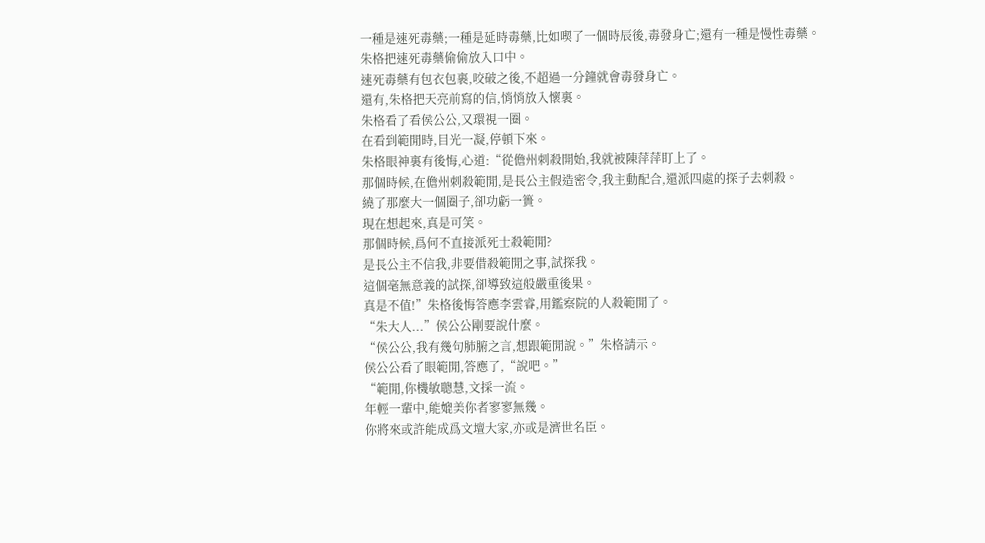一種是速死毒藥;一種是延時毒藥,比如喫了一個時辰後,毒發身亡;還有一種是慢性毒藥。
朱格把速死毒藥偷偷放入口中。
速死毒藥有包衣包裹,咬破之後,不超過一分鐘就會毒發身亡。
還有,朱格把天亮前寫的信,悄悄放入懷裏。
朱格看了看侯公公,又環視一圈。
在看到範閒時,目光一凝,停頓下來。
朱格眼神裏有後悔,心道:“從儋州刺殺開始,我就被陳萍萍盯上了。
那個時候,在儋州刺殺範閒,是長公主假造密令,我主動配合,還派四處的探子去刺殺。
繞了那麼大一個圈子,卻功虧一簣。
現在想起來,真是可笑。
那個時候,爲何不直接派死士殺範閒?
是長公主不信我,非要借殺範閒之事,試探我。
這個毫無意義的試探,卻導致這般嚴重後果。
真是不值!”朱格後悔答應李雲睿,用鑑察院的人殺範閒了。
“朱大人...”侯公公剛要說什麼。
“侯公公,我有幾句肺腑之言,想跟範閒說。”朱格請示。
侯公公看了眼範閒,答應了,“說吧。”
“範閒,你機敏聰慧,文採一流。
年輕一輩中,能媲美你者寥寥無幾。
你將來或許能成爲文壇大家,亦或是濟世名臣。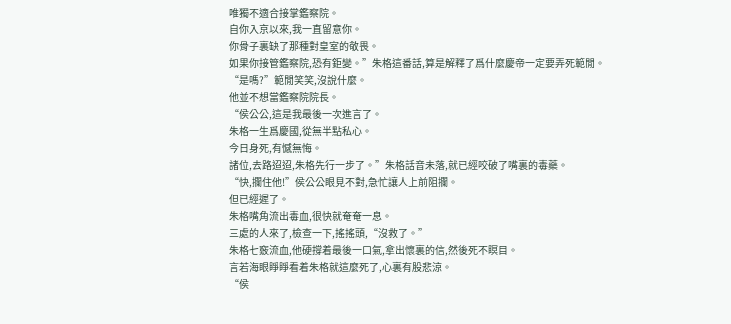唯獨不適合接掌鑑察院。
自你入京以來,我一直留意你。
你骨子裏缺了那種對皇室的敬畏。
如果你接管鑑察院,恐有鉅變。”朱格這番話,算是解釋了爲什麼慶帝一定要弄死範閒。
“是嗎?”範閒笑笑,沒說什麼。
他並不想當鑑察院院長。
“侯公公,這是我最後一次進言了。
朱格一生爲慶國,從無半點私心。
今日身死,有憾無悔。
諸位,去路迢迢,朱格先行一步了。”朱格話音未落,就已經咬破了嘴裏的毒藥。
“快,攔住他!”侯公公眼見不對,急忙讓人上前阻攔。
但已經遲了。
朱格嘴角流出毒血,很快就奄奄一息。
三處的人來了,檢查一下,搖搖頭,“沒救了。”
朱格七竅流血,他硬撐着最後一口氣,拿出懷裏的信,然後死不瞑目。
言若海眼睜睜看着朱格就這麼死了,心裏有股悲涼。
“侯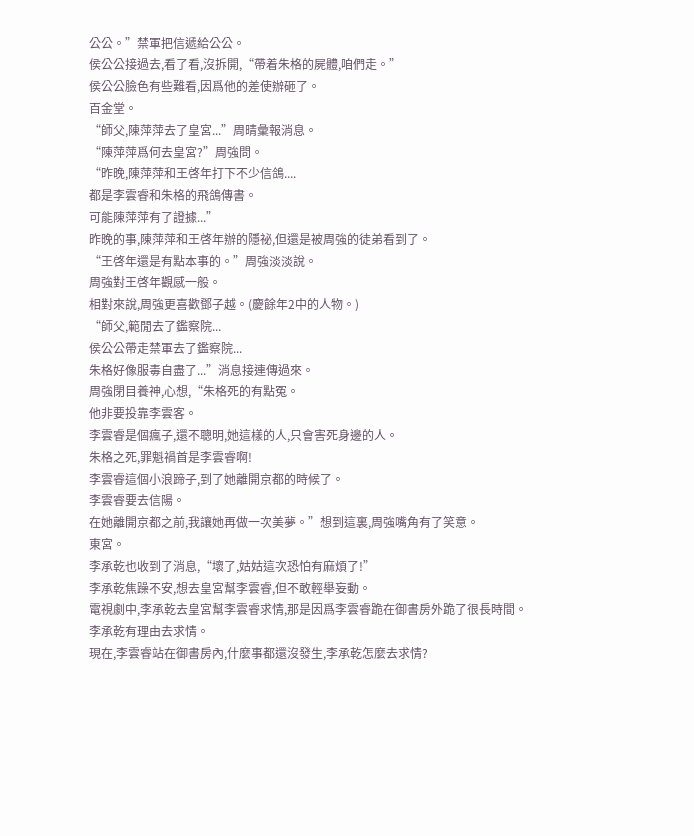公公。”禁軍把信遞給公公。
侯公公接過去,看了看,沒拆開,“帶着朱格的屍體,咱們走。”
侯公公臉色有些難看,因爲他的差使辦砸了。
百金堂。
“師父,陳萍萍去了皇宮...”周晴彙報消息。
“陳萍萍爲何去皇宮?”周強問。
“昨晚,陳萍萍和王啓年打下不少信鴿....
都是李雲睿和朱格的飛鴿傳書。
可能陳萍萍有了證據...”
昨晚的事,陳萍萍和王啓年辦的隱祕,但還是被周強的徒弟看到了。
“王啓年還是有點本事的。”周強淡淡說。
周強對王啓年觀感一般。
相對來說,周強更喜歡鄧子越。(慶餘年2中的人物。)
“師父,範閒去了鑑察院...
侯公公帶走禁軍去了鑑察院...
朱格好像服毒自盡了...”消息接連傳過來。
周強閉目養神,心想,“朱格死的有點冤。
他非要投靠李雲客。
李雲睿是個瘋子,還不聰明,她這樣的人,只會害死身邊的人。
朱格之死,罪魁禍首是李雲睿啊!
李雲睿這個小浪蹄子,到了她離開京都的時候了。
李雲睿要去信陽。
在她離開京都之前,我讓她再做一次美夢。”想到這裏,周強嘴角有了笑意。
東宮。
李承乾也收到了消息,“壞了,姑姑這次恐怕有麻煩了!”
李承乾焦躁不安,想去皇宮幫李雲睿,但不敢輕舉妄動。
電視劇中,李承乾去皇宮幫李雲睿求情,那是因爲李雲睿跪在御書房外跪了很長時間。
李承乾有理由去求情。
現在,李雲睿站在御書房內,什麼事都還沒發生,李承乾怎麼去求情?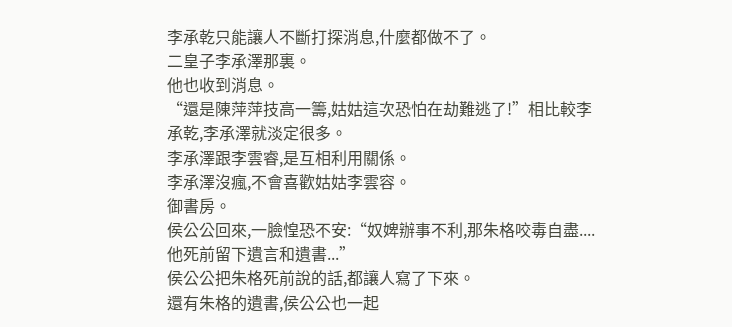李承乾只能讓人不斷打探消息,什麼都做不了。
二皇子李承澤那裏。
他也收到消息。
“還是陳萍萍技高一籌,姑姑這次恐怕在劫難逃了!”相比較李承乾,李承澤就淡定很多。
李承澤跟李雲睿,是互相利用關係。
李承澤沒瘋,不會喜歡姑姑李雲容。
御書房。
侯公公回來,一臉惶恐不安:“奴婢辦事不利,那朱格咬毒自盡....
他死前留下遺言和遺書...”
侯公公把朱格死前說的話,都讓人寫了下來。
還有朱格的遺書,侯公公也一起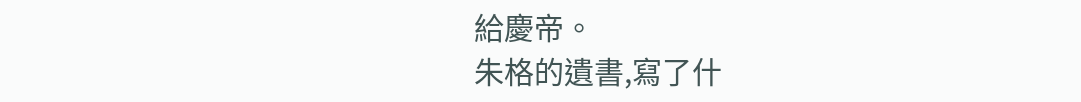給慶帝。
朱格的遺書,寫了什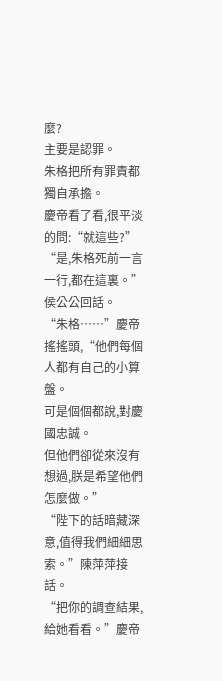麼?
主要是認罪。
朱格把所有罪責都獨自承擔。
慶帝看了看,很平淡的問:“就這些?”
“是,朱格死前一言一行,都在這裏。”侯公公回話。
“朱格……”慶帝搖搖頭,“他們每個人都有自己的小算盤。
可是個個都說,對慶國忠誠。
但他們卻從來沒有想過,朕是希望他們怎麼做。”
“陛下的話暗藏深意,值得我們細細思索。”陳萍萍接話。
“把你的調查結果,給她看看。”慶帝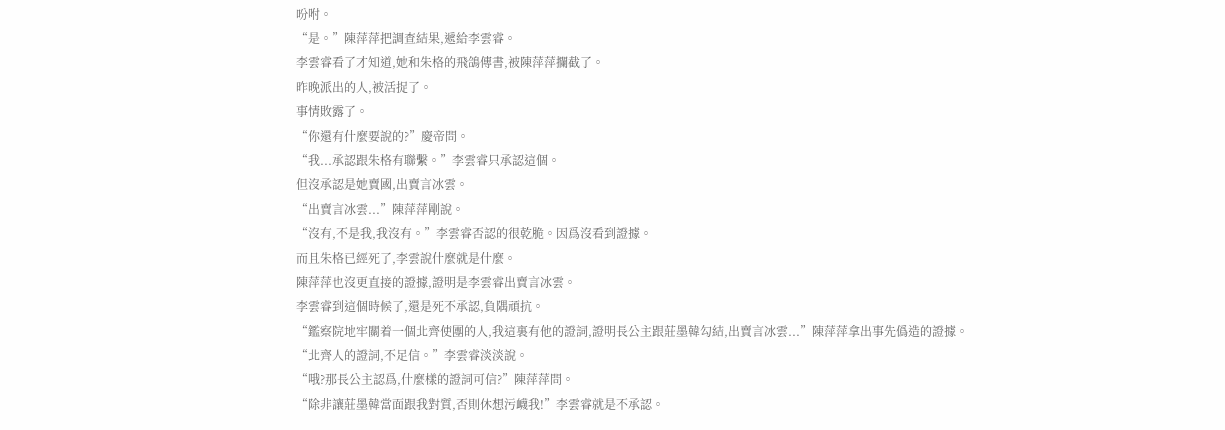吩咐。
“是。”陳萍萍把調查結果,遞給李雲睿。
李雲睿看了才知道,她和朱格的飛鴿傳書,被陳萍萍攔截了。
昨晚派出的人,被活捉了。
事情敗露了。
“你還有什麼要說的?”慶帝問。
“我...承認跟朱格有聯繫。”李雲睿只承認這個。
但沒承認是她賣國,出賣言冰雲。
“出賣言冰雲...”陳萍萍剛說。
“沒有,不是我,我沒有。”李雲睿否認的很乾脆。因爲沒看到證據。
而且朱格已經死了,李雲說什麼就是什麼。
陳萍萍也沒更直接的證據,證明是李雲睿出賣言冰雲。
李雲睿到這個時候了,還是死不承認,負隅頑抗。
“鑑察院地牢關着一個北齊使團的人,我這裏有他的證詞,證明長公主跟莊墨韓勾結,出賣言冰雲...”陳萍萍拿出事先僞造的證據。
“北齊人的證詞,不足信。”李雲睿淡淡說。
“哦?那長公主認爲,什麼樣的證詞可信?”陳萍萍問。
“除非讓莊墨韓當面跟我對質,否則休想污衊我!”李雲睿就是不承認。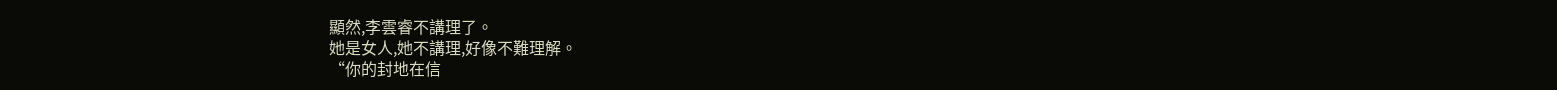顯然,李雲睿不講理了。
她是女人,她不講理,好像不難理解。
“你的封地在信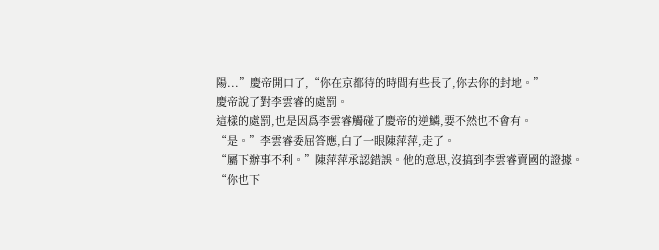陽...”慶帝開口了,“你在京都待的時間有些長了,你去你的封地。”
慶帝說了對李雲睿的處罰。
這樣的處罰,也是因爲李雲睿觸碰了慶帝的逆鱗,要不然也不會有。
“是。”李雲睿委屈答應,白了一眼陳萍萍,走了。
“屬下辦事不利。”陳萍萍承認錯誤。他的意思,沒搞到李雲睿賣國的證據。
“你也下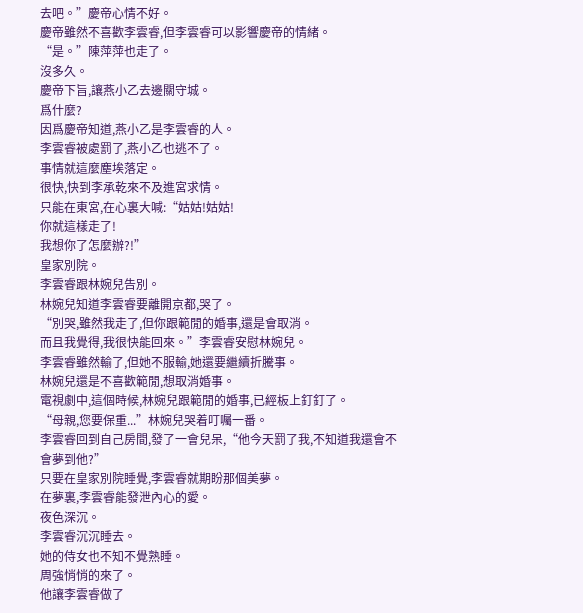去吧。”慶帝心情不好。
慶帝雖然不喜歡李雲睿,但李雲睿可以影響慶帝的情緒。
“是。”陳萍萍也走了。
沒多久。
慶帝下旨,讓燕小乙去邊關守城。
爲什麼?
因爲慶帝知道,燕小乙是李雲睿的人。
李雲睿被處罰了,燕小乙也逃不了。
事情就這麼塵埃落定。
很快,快到李承乾來不及進宮求情。
只能在東宮,在心裏大喊:“姑姑!姑姑!
你就這樣走了!
我想你了怎麼辦?!”
皇家別院。
李雲睿跟林婉兒告別。
林婉兒知道李雲睿要離開京都,哭了。
“別哭,雖然我走了,但你跟範閒的婚事,還是會取消。
而且我覺得,我很快能回來。”李雲睿安慰林婉兒。
李雲睿雖然輸了,但她不服輸,她還要繼續折騰事。
林婉兒還是不喜歡範閒,想取消婚事。
電視劇中,這個時候,林婉兒跟範閒的婚事,已經板上釘釘了。
“母親,您要保重...”林婉兒哭着叮囑一番。
李雲睿回到自己房間,發了一會兒呆,“他今天罰了我,不知道我還會不會夢到他?”
只要在皇家別院睡覺,李雲睿就期盼那個美夢。
在夢裏,李雲睿能發泄內心的愛。
夜色深沉。
李雲睿沉沉睡去。
她的侍女也不知不覺熟睡。
周強悄悄的來了。
他讓李雲睿做了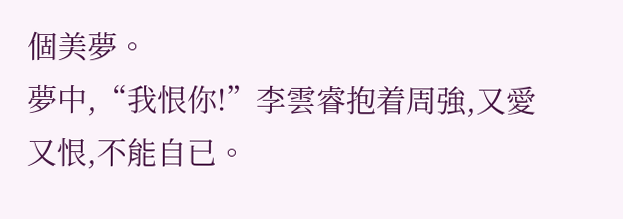個美夢。
夢中,“我恨你!”李雲睿抱着周強,又愛又恨,不能自已。